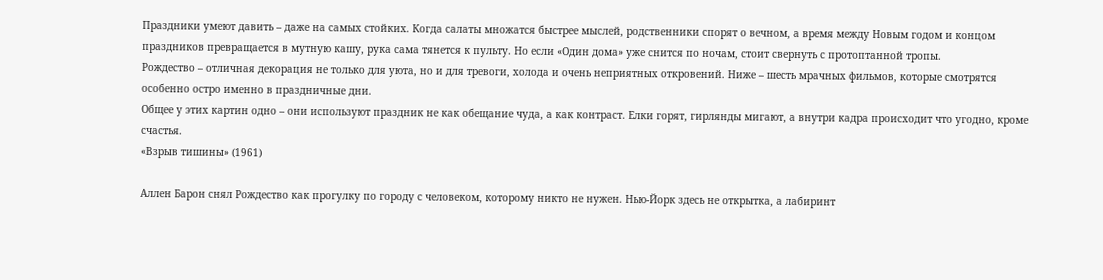Праздники умеют давить – даже на самых стойких. Когда салаты множатся быстрее мыслей, родственники спорят о вечном, а время между Новым годом и концом праздников превращается в мутную кашу, рука сама тянется к пульту. Но если «Один дома» уже снится по ночам, стоит свернуть с протоптанной тропы.
Рождество – отличная декорация не только для уюта, но и для тревоги, холода и очень неприятных откровений. Ниже – шесть мрачных фильмов, которые смотрятся особенно остро именно в праздничные дни.
Общее у этих картин одно – они используют праздник не как обещание чуда, а как контраст. Елки горят, гирлянды мигают, а внутри кадра происходит что угодно, кроме счастья.
«Взрыв тишины» (1961)

Аллен Барон снял Рождество как прогулку по городу с человеком, которому никто не нужен. Нью-Йорк здесь не открытка, а лабиринт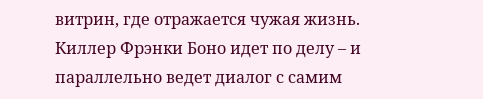витрин, где отражается чужая жизнь. Киллер Фрэнки Боно идет по делу – и параллельно ведет диалог с самим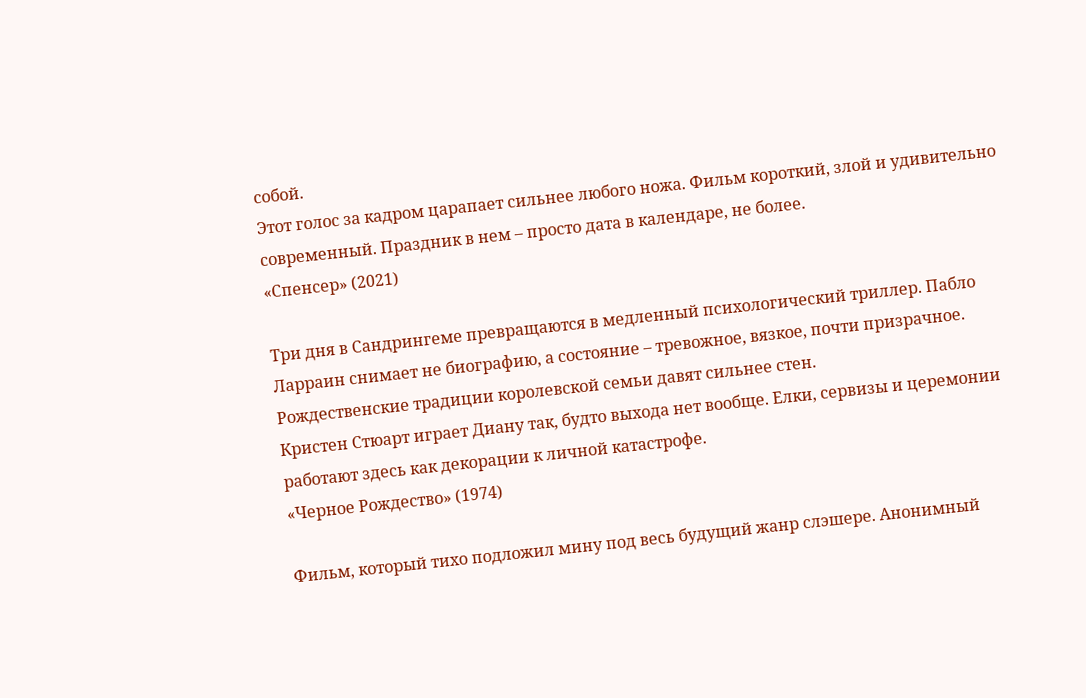собой.
Этот голос за кадром царапает сильнее любого ножа. Фильм короткий, злой и удивительно современный. Праздник в нем – просто дата в календаре, не более.
«Спенсер» (2021)

Три дня в Сандрингеме превращаются в медленный психологический триллер. Пабло Ларраин снимает не биографию, а состояние – тревожное, вязкое, почти призрачное. Рождественские традиции королевской семьи давят сильнее стен.
Кристен Стюарт играет Диану так, будто выхода нет вообще. Елки, сервизы и церемонии работают здесь как декорации к личной катастрофе.
«Черное Рождество» (1974)

Фильм, который тихо подложил мину под весь будущий жанр слэшере. Анонимный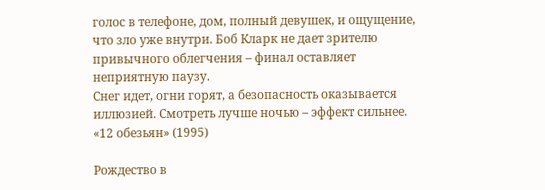голос в телефоне, дом, полный девушек, и ощущение, что зло уже внутри. Боб Кларк не дает зрителю привычного облегчения – финал оставляет неприятную паузу.
Снег идет, огни горят, а безопасность оказывается иллюзией. Смотреть лучше ночью – эффект сильнее.
«12 обезьян» (1995)

Рождество в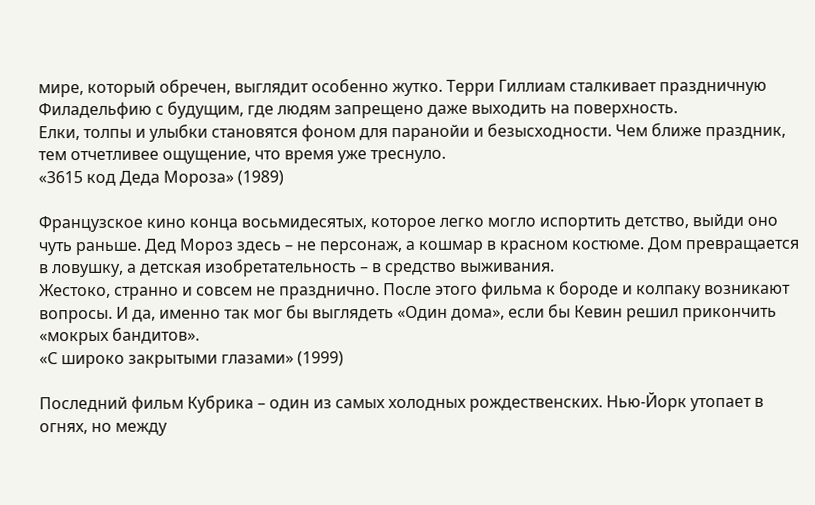мире, который обречен, выглядит особенно жутко. Терри Гиллиам сталкивает праздничную Филадельфию с будущим, где людям запрещено даже выходить на поверхность.
Елки, толпы и улыбки становятся фоном для паранойи и безысходности. Чем ближе праздник, тем отчетливее ощущение, что время уже треснуло.
«3615 код Деда Мороза» (1989)

Французское кино конца восьмидесятых, которое легко могло испортить детство, выйди оно чуть раньше. Дед Мороз здесь – не персонаж, а кошмар в красном костюме. Дом превращается в ловушку, а детская изобретательность – в средство выживания.
Жестоко, странно и совсем не празднично. После этого фильма к бороде и колпаку возникают вопросы. И да, именно так мог бы выглядеть «Один дома», если бы Кевин решил прикончить «мокрых бандитов».
«С широко закрытыми глазами» (1999)

Последний фильм Кубрика – один из самых холодных рождественских. Нью-Йорк утопает в огнях, но между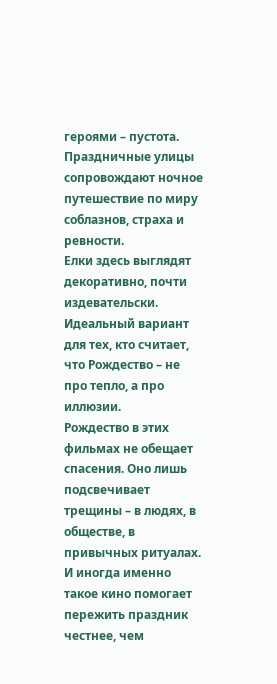героями – пустота. Праздничные улицы сопровождают ночное путешествие по миру соблазнов, страха и ревности.
Елки здесь выглядят декоративно, почти издевательски. Идеальный вариант для тех, кто считает, что Рождество – не про тепло, а про иллюзии.
Рождество в этих фильмах не обещает спасения. Оно лишь подсвечивает трещины – в людях, в обществе, в привычных ритуалах. И иногда именно такое кино помогает пережить праздник честнее, чем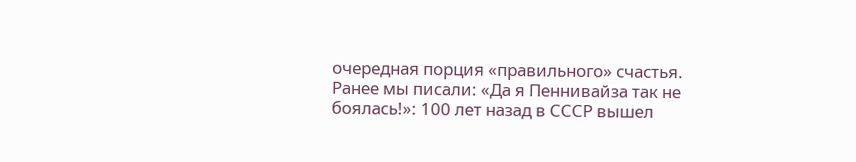очередная порция «правильного» счастья.
Ранее мы писали: «Да я Пеннивайза так не боялась!»: 100 лет назад в СССР вышел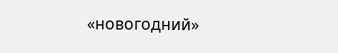«новогодний»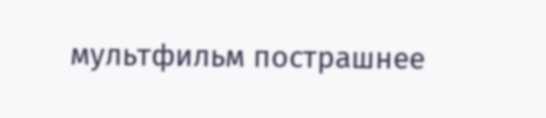мультфильм пострашнее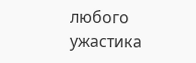любого ужастика